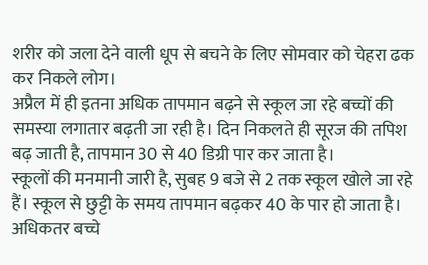शरीर को जला देने वाली धूप से बचने के लिए सोमवार को चेहरा ढक कर निकले लोग।
अप्रैल में ही इतना अधिक तापमान बढ़ने से स्कूल जा रहे बच्चों की समस्या लगातार बढ़ती जा रही है। दिन निकलते ही सूरज की तपिश बढ़ जाती है, तापमान 30 से 40 डिग्री पार कर जाता है।
स्कूलों की मनमानी जारी है, सुबह 9 बजे से 2 तक स्कूल खोले जा रहे हैं। स्कूल से छुट्टी के समय तापमान बढ़कर 40 के पार हो जाता है। अधिकतर बच्चे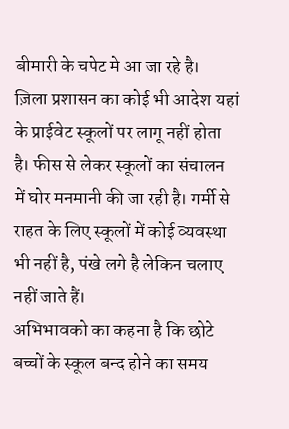बीमारी के चपेट मे आ जा रहे है।
ज़िला प्रशासन का कोई भी आदेश यहां के प्राईवेट स्कूलों पर लागू नहीं होता है। फीस से लेकर स्कूलों का संचालन में घोर मनमानी की जा रही है। गर्मी से राहत के लिए स्कूलों में कोई व्यवस्था भी नहीं है, पंखे लगे है लेकिन चलाए नहीं जाते हैं।
अभिभावको का कहना है कि छोटे बच्चों के स्कूल बन्द होने का समय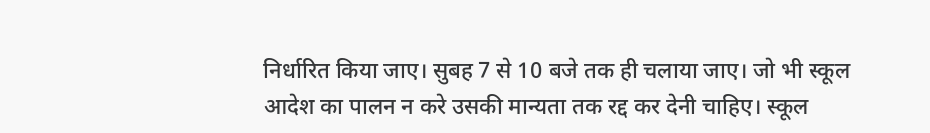निर्धारित किया जाए। सुबह 7 से 10 बजे तक ही चलाया जाए। जो भी स्कूल आदेश का पालन न करे उसकी मान्यता तक रद्द कर देनी चाहिए। स्कूल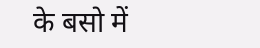के बसो में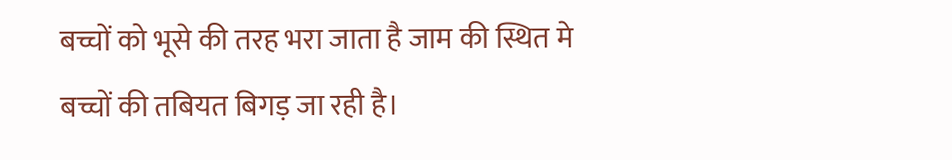बच्चों को भूसे की तरह भरा जाता है जाम की स्थित मे बच्चों की तबियत बिगड़ जा रही है।